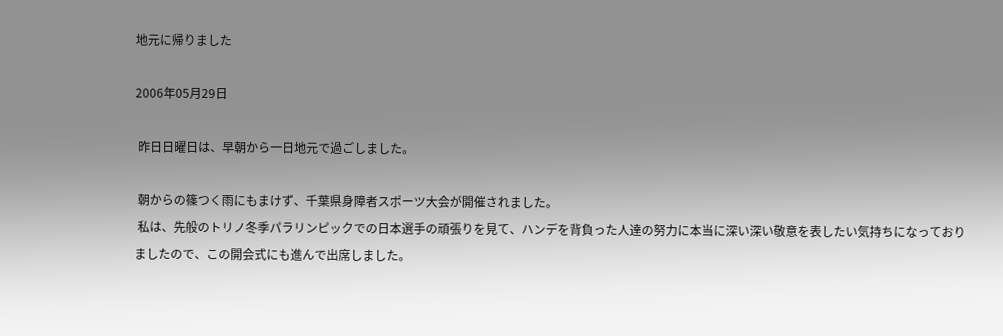地元に帰りました

2006年05月29日

 昨日日曜日は、早朝から一日地元で過ごしました。

 朝からの篠つく雨にもまけず、千葉県身障者スポーツ大会が開催されました。
 私は、先般のトリノ冬季パラリンピックでの日本選手の頑張りを見て、ハンデを背負った人達の努力に本当に深い深い敬意を表したい気持ちになっておりましたので、この開会式にも進んで出席しました。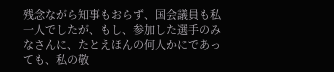残念ながら知事もおらず、国会議員も私一人でしたが、もし、参加した選手のみなさんに、たとえほんの何人かにであっても、私の敬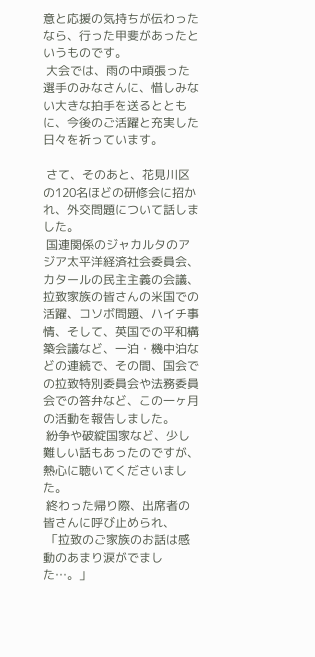意と応援の気持ちが伝わったなら、行った甲斐があったというものです。
 大会では、雨の中頑張った選手のみなさんに、惜しみない大きな拍手を送るとともに、今後のご活躍と充実した日々を祈っています。

 さて、そのあと、花見川区の120名ほどの研修会に招かれ、外交問題について話しました。
 国連関係のジャカルタのアジア太平洋経済社会委員会、カタールの民主主義の会議、拉致家族の皆さんの米国での活躍、コソボ問題、ハイチ事情、そして、英国での平和構築会議など、一泊・機中泊などの連続で、その間、国会での拉致特別委員会や法務委員会での答弁など、この一ヶ月の活動を報告しました。
 紛争や破綻国家など、少し難しい話もあったのですが、熱心に聴いてくださいました。
 終わった帰り際、出席者の皆さんに呼び止められ、
 「拉致のご家族のお話は感動のあまり涙がでました…。」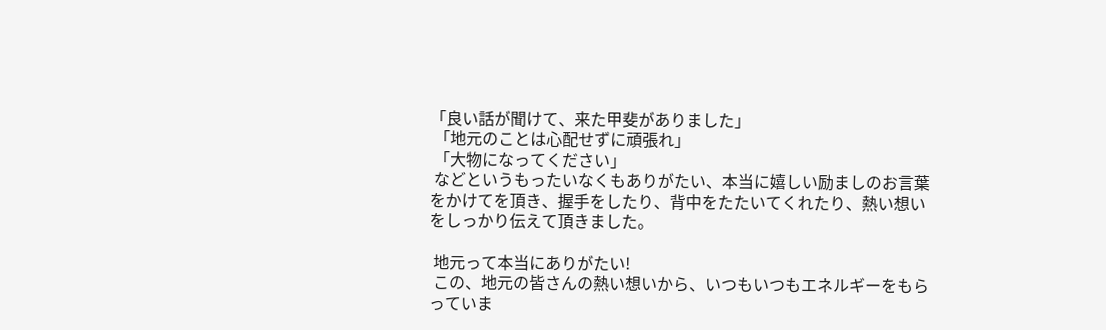「良い話が聞けて、来た甲斐がありました」
 「地元のことは心配せずに頑張れ」
 「大物になってください」
 などというもったいなくもありがたい、本当に嬉しい励ましのお言葉をかけてを頂き、握手をしたり、背中をたたいてくれたり、熱い想いをしっかり伝えて頂きました。

 地元って本当にありがたい!
 この、地元の皆さんの熱い想いから、いつもいつもエネルギーをもらっていま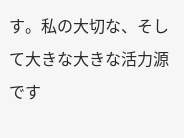す。私の大切な、そして大きな大きな活力源です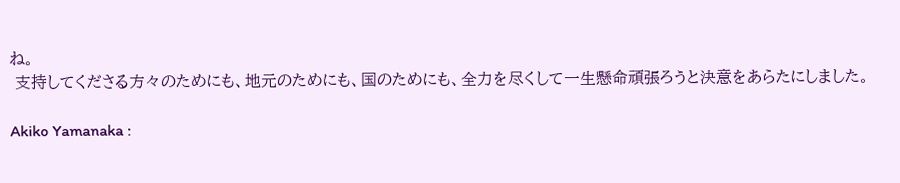ね。
 支持してくださる方々のためにも、地元のためにも、国のためにも、全力を尽くして一生懸命頑張ろうと決意をあらたにしました。

Akiko Yamanaka :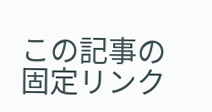この記事の固定リンク